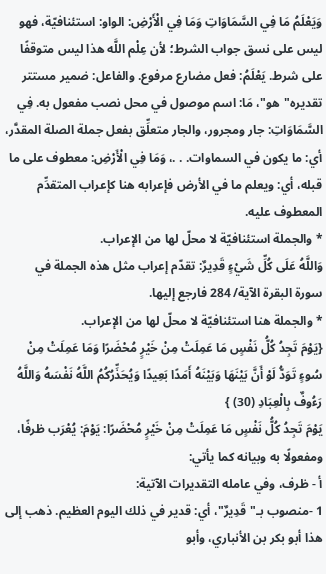وَيَعْلَمُ مَا فِي السَّمَاوَاتِ وَمَا فِي الْأَرْضِ: الواو: استئنافيّة، فهو ليس على نسق جواب الشرط؛ لأن عِلْم اللَّه هذا ليس متوقفًا على شرط. يَعْلَمُ: فعل مضارع مرفوع. والفاعل: ضمير مستتر تقديره"هو"، مَا: اسم موصول في محل نصب مفعول به. فِي السَّمَاوَاتِ: جار ومجرور، والجار متعلِّق بفعل جملة الصلة المقدَّر، أي: ما يكون في السماوات. . .، وَمَا فِي الْأَرْضِ: معطوف على ما قبله، أي: ويعلم ما في الأرض فإعرابه هنا كإعراب المتقدِّم المعطوف عليه.
* والجملة استئنافيّة لا محلّ لها من الإعراب.
وَاللَّهُ عَلَى كُلِّ شَيْءٍ قَدِيرٌ: تقدّم إعراب مثل هذه الجملة في سورة البقرة الآية/ 284 فارجع إليها.
* والجملة هنا استئنافيّة لا محلّ لها من الإعراب.
{يَوْمَ تَجِدُ كُلُّ نَفْسٍ مَا عَمِلَتْ مِنْ خَيْرٍ مُحْضَرًا وَمَا عَمِلَتْ مِنْ سُوءٍ تَوَدُّ لَوْ أَنَّ بَيْنَهَا وَبَيْنَهُ أَمَدًا بَعِيدًا وَيُحَذِّرُكُمُ اللَّهُ نَفْسَهُ وَاللَّهُ رَءُوفٌ بِالْعِبَادِ (30) }
يَوْمَ تَجِدُ كُلُّ نَفْسٍ مَا عَمِلَتْ مِنْ خَيْرٍ مُحْضَرًا: يَوْمَ: يُعْرَب ظرفًا، ومفعولًا به وبيانه كما يأتي:
أ - ظرف، وفي عامله التقديرات الآتية:
1 -منصوب بـ"قَدِيرٌ"، أي: قدير في ذلك اليوم العظيم. ذهب إلى هذا أبو بكر بن الأنباري، وأبو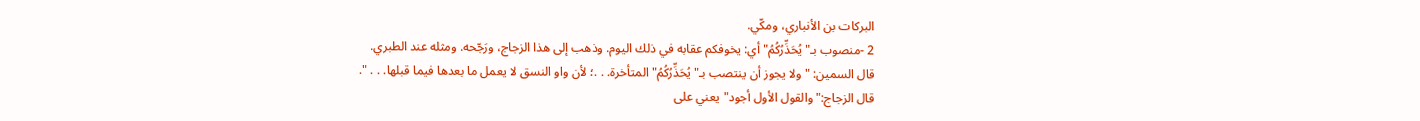البركات بن الأنباري، ومكّي.
2 -منصوب بـ"يُحَذِّرُكُمُ"أي: يخوفكم عقابه في ذلك اليوم. وذهب إلى هذا الزجاج، ورَجّحه. ومثله عند الطبري.
قال السمين: "ولا يجوز أن ينتصب بـ"يُحَذِّرُكُمُ"المتأخرة. . .؛ لأن واو النسق لا يعمل ما بعدها فيما قبلها. . . ".
قال الزجاج:"والقول الأول أجود"يعني على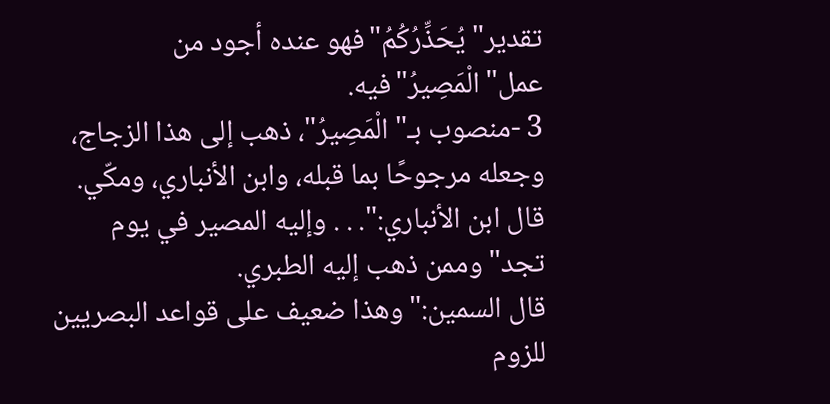تقدير"يُحَذِّرُكُمُ"فهو عنده أجود من عمل"الْمَصِيرُ"فيه.
3 -منصوب بـ"الْمَصِيرُ"، ذهب إلى هذا الزجاج، وجعله مرجوحًا بما قبله، وابن الأنباري، ومكّي.
قال ابن الأنباري:". . . وإليه المصير في يوم تجد"وممن ذهب إليه الطبري.
قال السمين:"وهذا ضعيف على قواعد البصريين للزوم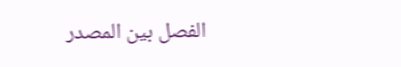الفصل بين المصدر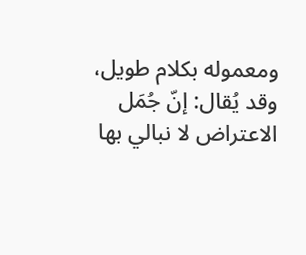ومعموله بكلام طويل، وقد يُقال: إنّ جُمَل الاعتراض لا نبالي بها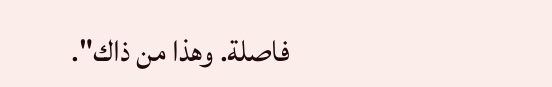فاصلة. وهذا من ذاك".